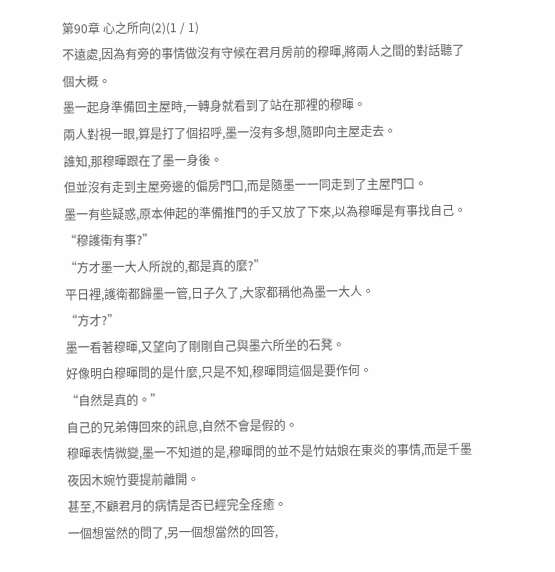第90章 心之所向(2)(1 / 1)
不遠處,因為有旁的事情做沒有守候在君月房前的穆暉,將兩人之間的對話聽了個大概。
墨一起身準備回主屋時,一轉身就看到了站在那裡的穆暉。
兩人對視一眼,算是打了個招呼,墨一沒有多想,隨即向主屋走去。
誰知,那穆暉跟在了墨一身後。
但並沒有走到主屋旁邊的偏房門口,而是隨墨一一同走到了主屋門口。
墨一有些疑惑,原本伸起的準備推門的手又放了下來,以為穆暉是有事找自己。
“穆護衛有事?”
“方才墨一大人所說的,都是真的麼?”
平日裡,護衛都歸墨一管,日子久了,大家都稱他為墨一大人。
“方才?”
墨一看著穆暉,又望向了剛剛自己與墨六所坐的石凳。
好像明白穆暉問的是什麼,只是不知,穆暉問這個是要作何。
“自然是真的。”
自己的兄弟傳回來的訊息,自然不會是假的。
穆暉表情微變,墨一不知道的是,穆暉問的並不是竹姑娘在東炎的事情,而是千墨夜因木婉竹要提前離開。
甚至,不顧君月的病情是否已經完全痊癒。
一個想當然的問了,另一個想當然的回答,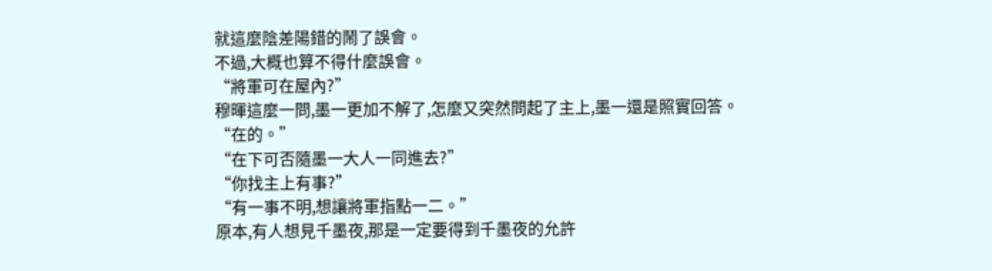就這麼陰差陽錯的鬧了誤會。
不過,大概也算不得什麼誤會。
“將軍可在屋內?”
穆暉這麼一問,墨一更加不解了,怎麼又突然問起了主上,墨一還是照實回答。
“在的。”
“在下可否隨墨一大人一同進去?”
“你找主上有事?”
“有一事不明,想讓將軍指點一二。”
原本,有人想見千墨夜,那是一定要得到千墨夜的允許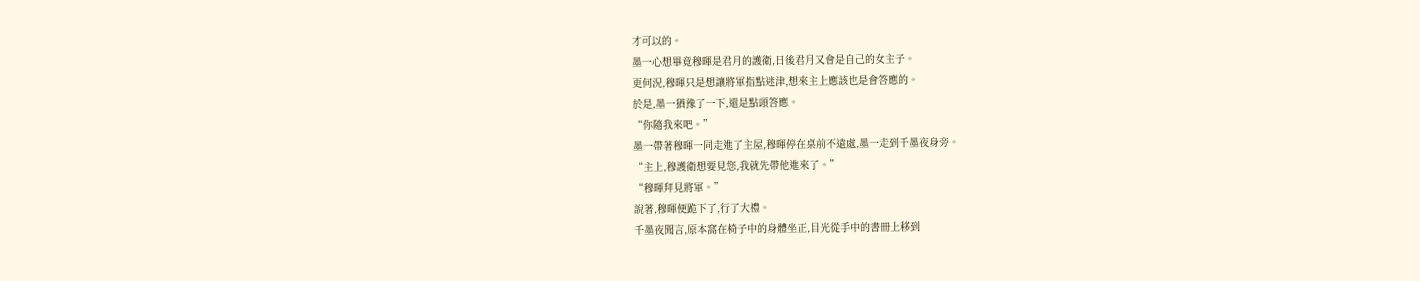才可以的。
墨一心想畢竟穆暉是君月的護衛,日後君月又會是自己的女主子。
更何況,穆暉只是想讓將軍指點迷津,想來主上應該也是會答應的。
於是,墨一猶豫了一下,還是點頭答應。
“你隨我來吧。”
墨一帶著穆暉一同走進了主屋,穆暉停在桌前不遠處,墨一走到千墨夜身旁。
“主上,穆護衛想要見您,我就先帶他進來了。”
“穆暉拜見將軍。”
說著,穆暉便跪下了,行了大禮。
千墨夜聞言,原本窩在椅子中的身體坐正,目光從手中的書冊上移到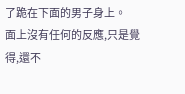了跪在下面的男子身上。
面上沒有任何的反應,只是覺得,還不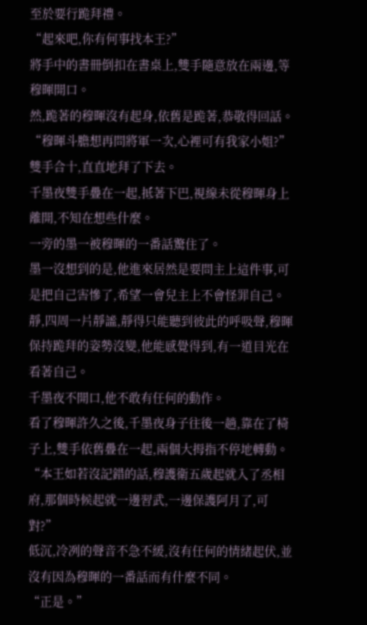至於要行跪拜禮。
“起來吧,你有何事找本王?”
將手中的書冊倒扣在書桌上,雙手隨意放在兩邊,等穆暉開口。
然,跪著的穆暉沒有起身,依舊是跪著,恭敬得回話。
“穆暉斗膽想再問將軍一次,心裡可有我家小姐?”
雙手合十,直直地拜了下去。
千墨夜雙手疊在一起,抵著下巴,視線未從穆暉身上離開,不知在想些什麼。
一旁的墨一被穆暉的一番話驚住了。
墨一沒想到的是,他進來居然是要問主上這件事,可是把自己害慘了,希望一會兒主上不會怪罪自己。
靜,四周一片靜謐,靜得只能聽到彼此的呼吸聲,穆暉保持跪拜的姿勢沒變,他能感覺得到,有一道目光在看著自己。
千墨夜不開口,他不敢有任何的動作。
看了穆暉許久之後,千墨夜身子往後一趟,靠在了椅子上,雙手依舊疊在一起,兩個大拇指不停地轉動。
“本王如若沒記錯的話,穆護衛五歲起就入了丞相府,那個時候起就一邊習武,一邊保護阿月了,可對?”
低沉,冷冽的聲音不急不緩,沒有任何的情緒起伏,並沒有因為穆暉的一番話而有什麼不同。
“正是。”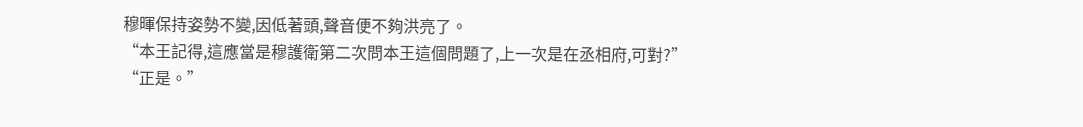穆暉保持姿勢不變,因低著頭,聲音便不夠洪亮了。
“本王記得,這應當是穆護衛第二次問本王這個問題了,上一次是在丞相府,可對?”
“正是。”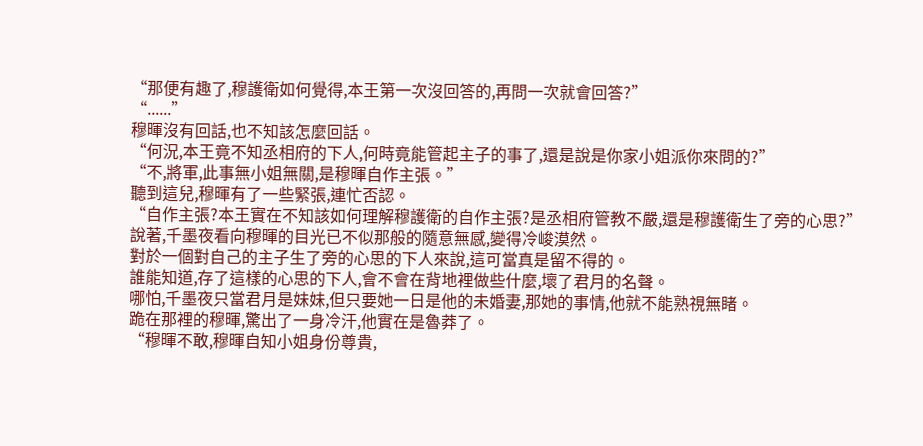“那便有趣了,穆護衛如何覺得,本王第一次沒回答的,再問一次就會回答?”
“......”
穆暉沒有回話,也不知該怎麼回話。
“何況,本王竟不知丞相府的下人,何時竟能管起主子的事了,還是說是你家小姐派你來問的?”
“不,將軍,此事無小姐無關,是穆暉自作主張。”
聽到這兒,穆暉有了一些緊張,連忙否認。
“自作主張?本王實在不知該如何理解穆護衛的自作主張?是丞相府管教不嚴,還是穆護衛生了旁的心思?”
說著,千墨夜看向穆暉的目光已不似那般的隨意無感,變得冷峻漠然。
對於一個對自己的主子生了旁的心思的下人來說,這可當真是留不得的。
誰能知道,存了這樣的心思的下人,會不會在背地裡做些什麼,壞了君月的名聲。
哪怕,千墨夜只當君月是妹妹,但只要她一日是他的未婚妻,那她的事情,他就不能熟視無睹。
跪在那裡的穆暉,驚出了一身冷汗,他實在是魯莽了。
“穆暉不敢,穆暉自知小姐身份尊貴,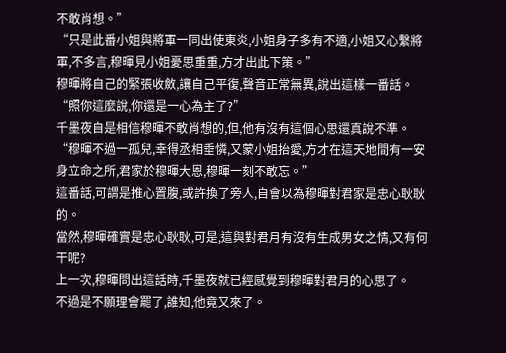不敢肖想。”
“只是此番小姐與將軍一同出使東炎,小姐身子多有不適,小姐又心繫將軍,不多言,穆暉見小姐憂思重重,方才出此下策。”
穆暉將自己的緊張收斂,讓自己平復,聲音正常無異,說出這樣一番話。
“照你這麼說,你還是一心為主了?”
千墨夜自是相信穆暉不敢肖想的,但,他有沒有這個心思還真說不準。
“穆暉不過一孤兒,幸得丞相垂憐,又蒙小姐抬愛,方才在這天地間有一安身立命之所,君家於穆暉大恩,穆暉一刻不敢忘。”
這番話,可謂是推心置腹,或許換了旁人,自會以為穆暉對君家是忠心耿耿的。
當然,穆暉確實是忠心耿耿,可是,這與對君月有沒有生成男女之情,又有何干呢?
上一次,穆暉問出這話時,千墨夜就已經感覺到穆暉對君月的心思了。
不過是不願理會罷了,誰知,他竟又來了。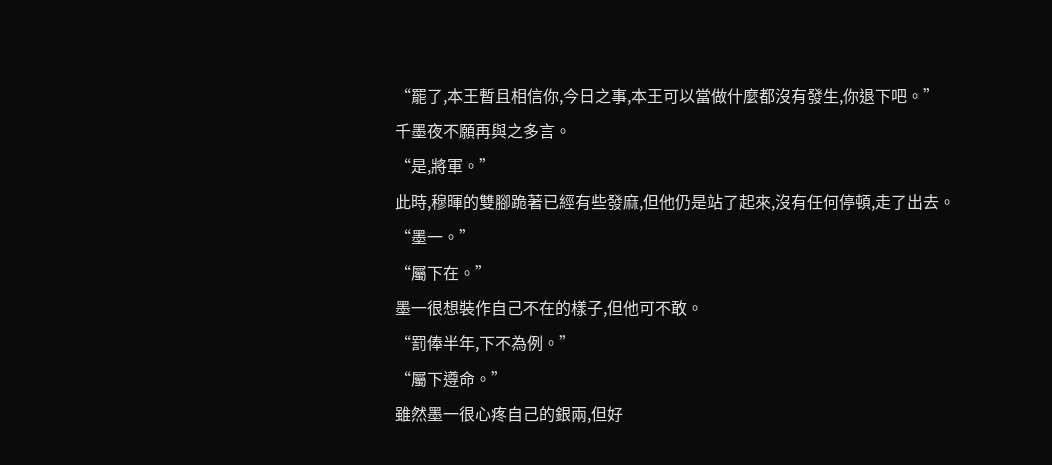“罷了,本王暫且相信你,今日之事,本王可以當做什麼都沒有發生,你退下吧。”
千墨夜不願再與之多言。
“是,將軍。”
此時,穆暉的雙腳跪著已經有些發麻,但他仍是站了起來,沒有任何停頓,走了出去。
“墨一。”
“屬下在。”
墨一很想裝作自己不在的樣子,但他可不敢。
“罰俸半年,下不為例。”
“屬下遵命。”
雖然墨一很心疼自己的銀兩,但好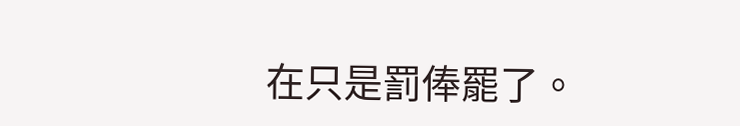在只是罰俸罷了。